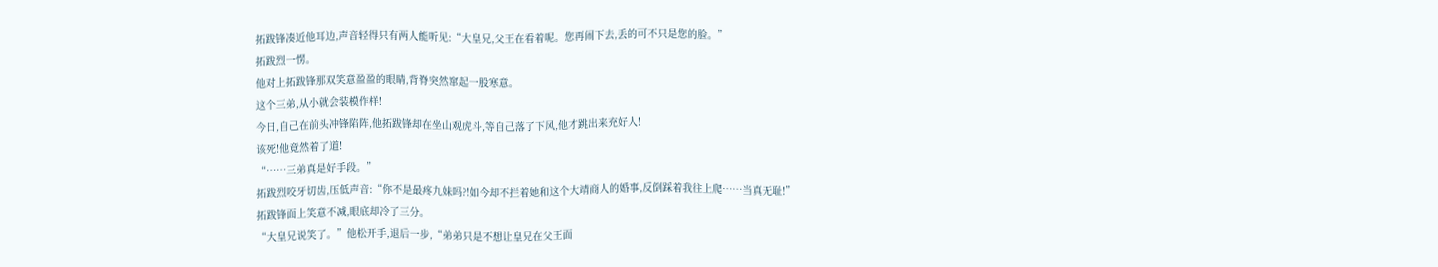拓跋锋凑近他耳边,声音轻得只有两人能听见:“大皇兄,父王在看着呢。您再闹下去,丢的可不只是您的脸。”
拓跋烈一愣。
他对上拓跋锋那双笑意盈盈的眼睛,背脊突然窜起一股寒意。
这个三弟,从小就会装模作样!
今日,自己在前头冲锋陷阵,他拓跋锋却在坐山观虎斗,等自己落了下风,他才跳出来充好人!
该死!他竟然着了道!
“……三弟真是好手段。”
拓跋烈咬牙切齿,压低声音:“你不是最疼九妹吗?!如今却不拦着她和这个大靖商人的婚事,反倒踩着我往上爬……当真无耻!”
拓跋锋面上笑意不减,眼底却冷了三分。
“大皇兄说笑了。”他松开手,退后一步,“弟弟只是不想让皇兄在父王面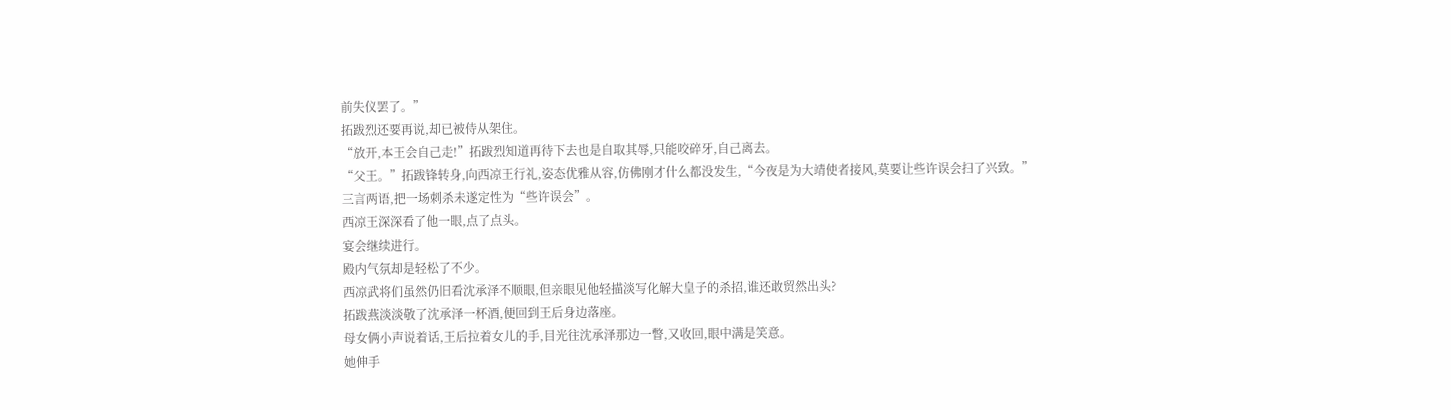前失仪罢了。”
拓跋烈还要再说,却已被侍从架住。
“放开,本王会自己走!”拓跋烈知道再待下去也是自取其辱,只能咬碎牙,自己离去。
“父王。”拓跋锋转身,向西凉王行礼,姿态优雅从容,仿佛刚才什么都没发生,“今夜是为大靖使者接风,莫要让些许误会扫了兴致。”
三言两语,把一场刺杀未遂定性为“些许误会”。
西凉王深深看了他一眼,点了点头。
宴会继续进行。
殿内气氛却是轻松了不少。
西凉武将们虽然仍旧看沈承泽不顺眼,但亲眼见他轻描淡写化解大皇子的杀招,谁还敢贸然出头?
拓跋燕淡淡敬了沈承泽一杯酒,便回到王后身边落座。
母女俩小声说着话,王后拉着女儿的手,目光往沈承泽那边一瞥,又收回,眼中满是笑意。
她伸手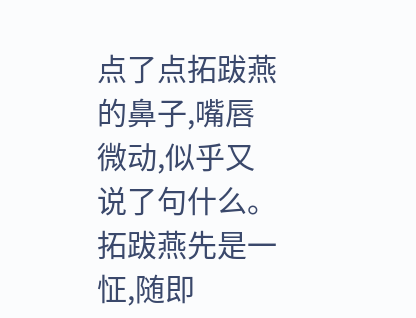点了点拓跋燕的鼻子,嘴唇微动,似乎又说了句什么。
拓跋燕先是一怔,随即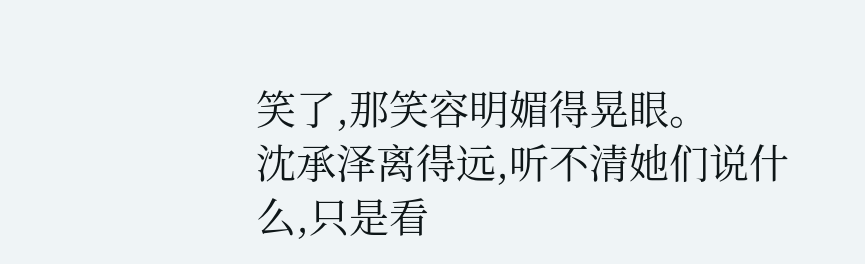笑了,那笑容明媚得晃眼。
沈承泽离得远,听不清她们说什么,只是看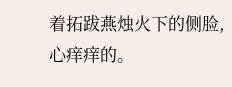着拓跋燕烛火下的侧脸,心痒痒的。